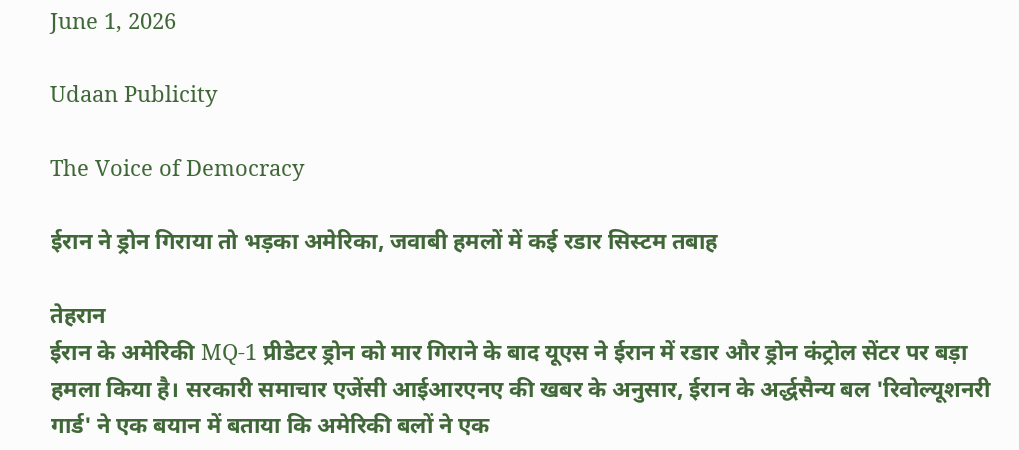June 1, 2026

Udaan Publicity

The Voice of Democracy

ईरान ने ड्रोन गिराया तो भड़का अमेरिका, जवाबी हमलों में कई रडार सिस्टम तबाह

तेहरान
ईरान के अमेरिकी MQ-1 प्रीडेटर ड्रोन को मार गिराने के बाद यूएस ने ईरान में रडार और ड्रोन कंट्रोल सेंटर पर बड़ा हमला किया है। सरकारी समाचार एजेंसी आईआरएनए की खबर के अनुसार, ईरान के अर्द्धसैन्य बल 'रिवोल्यूशनरी गार्ड' ने एक बयान में बताया कि अमेरिकी बलों ने एक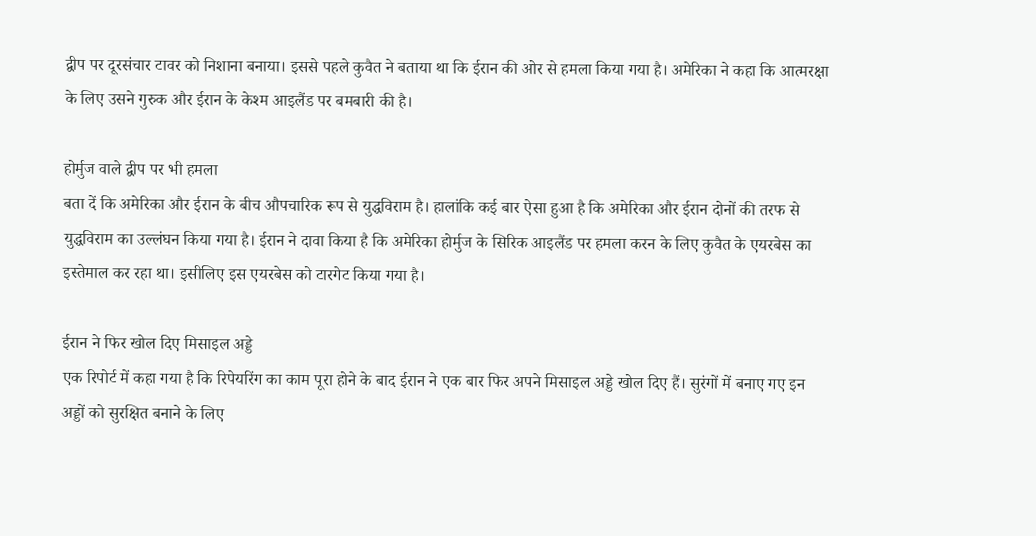द्वीप पर दूरसंचार टावर को निशाना बनाया। इससे पहले कुवैत ने बताया था कि ईरान की ओर से हमला किया गया है। अमेरिका ने कहा कि आत्मरक्षा के लिए उसने गुरुक और ईरान के केश्म आइलैंड पर बमबारी की है।

होर्मुज वाले द्वीप पर भी हमला
बता दें कि अमेरिका और ईरान के बीच औपचारिक रूप से युद्धविराम है। हालांकि कई बार ऐसा हुआ है कि अमेरिका और ईरान दोनों की तरफ से युद्धविराम का उल्लंघन किया गया है। ईरान ने दावा किया है कि अमेरिका होर्मुज के सिरिक आइलैंड पर हमला करन के लिए कुवैत के एयरबेस का इस्तेमाल कर रहा था। इसीलिए इस एयरबेस को टारगेट किया गया है।

ईरान ने फिर खोल दिए मिसाइल अड्डे
एक रिपोर्ट में कहा गया है कि रिपेयरिंग का काम पूरा होने के बाद ईरान ने एक बार फिर अपने मिसाइल अड्डे खोल दिए हैं। सुरंगों में बनाए गए इन अड्डों को सुरक्षित बनाने के लिए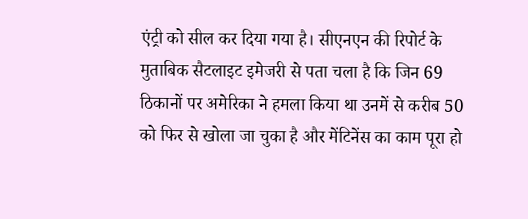एंट्री को सील कर दिया गया है। सीएनएन की रिपोर्ट के मुताबिक सैटलाइट इमेजरी से पता चला है कि जिन 69 ठिकानों पर अमेरिका ने हमला किया था उनमें से करीब 50 को फिर से खोला जा चुका है और मेंटिनेंस का काम पूरा हो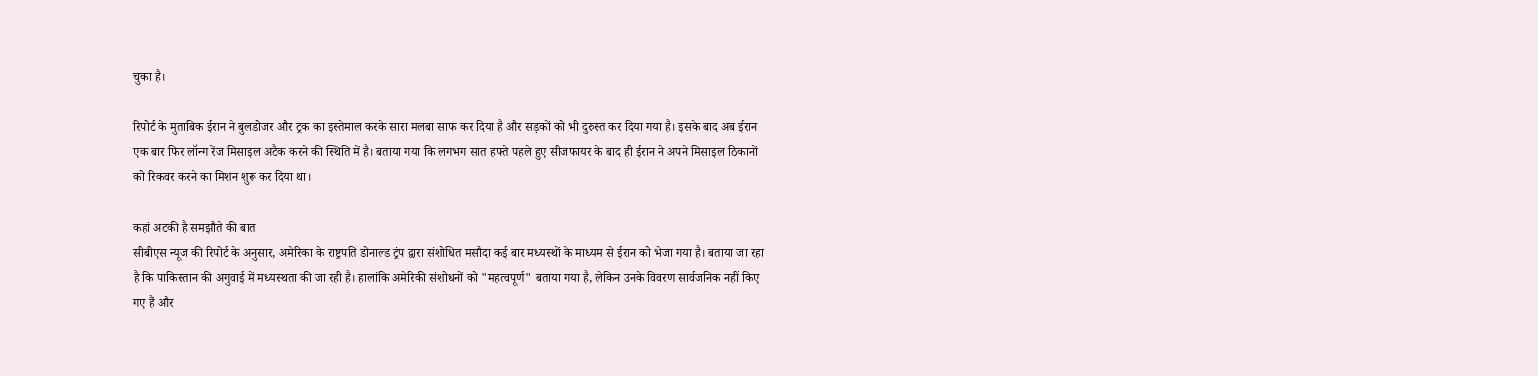चुका है।

रिपोर्ट के मुताबिक ईरान ने बुलडोजर और ट्रक का इस्तेमाल करके सारा मलबा साफ कर दिया है और सड़कों को भी दुरुस्त कर दिया गया है। इसके बाद अब ईरान एक बार फिर लॉन्ग रेंज मिसाइल अटैक करने की स्थिति में है। बताया गया कि लगभग सात हफ्ते पहले हुए सीजफायर के बाद ही ईरान ने अपने मिसाइल ठिकानों को रिकवर करने का मिशन शुरू कर दिया था।

कहां अटकी है समझौते की बात
सीबीएस न्यूज की रिपोर्ट के अनुसार, अमेरिका के राष्ट्रपति डोनाल्ड ट्रंप द्वारा संशोधित मसौदा कई बार मध्यस्थों के माध्यम से ईरान को भेजा गया है। बताया जा रहा है कि पाकिस्तान की अगुवाई में मध्यस्थता की जा रही है। हालांकि अमेरिकी संशोधनों को "महत्वपूर्ण" बताया गया है, लेकिन उनके विवरण सार्वजनिक नहीं किए गए हैं और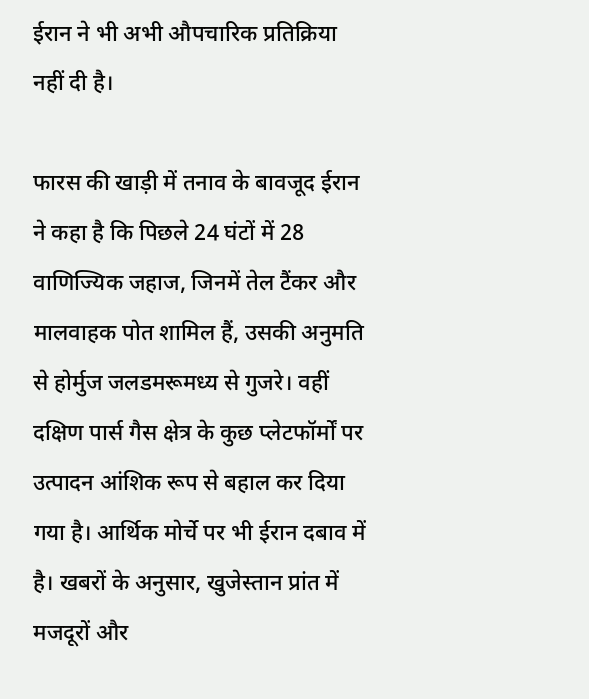ईरान ने भी अभी औपचारिक प्रतिक्रिया नहीं दी है।

फारस की खाड़ी में तनाव के बावजूद ईरान ने कहा है कि पिछले 24 घंटों में 28 वाणिज्यिक जहाज, जिनमें तेल टैंकर और मालवाहक पोत शामिल हैं, उसकी अनुमति से होर्मुज जलडमरूमध्य से गुजरे। वहीं दक्षिण पार्स गैस क्षेत्र के कुछ प्लेटफॉर्मों पर उत्पादन आंशिक रूप से बहाल कर दिया गया है। आर्थिक मोर्चे पर भी ईरान दबाव में है। खबरों के अनुसार, खुजेस्तान प्रांत में मजदूरों और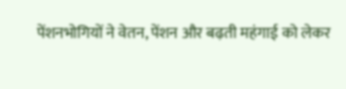पेंशनभोगियों ने वेतन, पेंशन और बढ़ती महंगाई को लेकर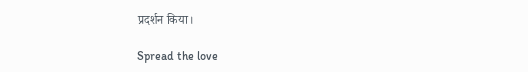प्रदर्शन किया।

Spread the love